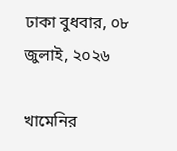ঢাকা বুধবার, ০৮ জুলাই, ২০২৬

খামেনির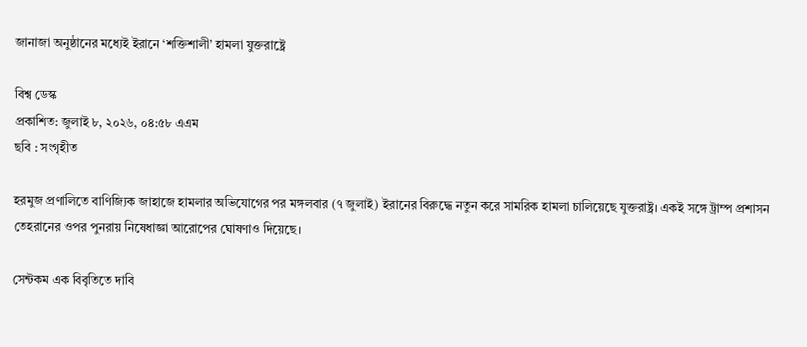জানাজা অনুষ্ঠানের মধ্যেই ইরানে ‍‍‘শক্তিশালী‍‍’ হামলা যুক্তরাষ্ট্রে

বিশ্ব ডেস্ক
প্রকাশিত: জুলাই ৮, ২০২৬, ০৪:৫৮ এএম
ছবি : সংগৃহীত

হরমুজ প্রণালিতে বাণিজ্যিক জাহাজে হামলার অভিযোগের পর মঙ্গলবার (৭ জুলাই) ইরানের বিরুদ্ধে নতুন করে সামরিক হামলা চালিয়েছে যুক্তরাষ্ট্র। একই সঙ্গে ট্রাম্প প্রশাসন তেহরানের ওপর পুনরায় নিষেধাজ্ঞা আরোপের ঘোষণাও দিয়েছে।

সেন্টকম এক বিবৃতিতে দাবি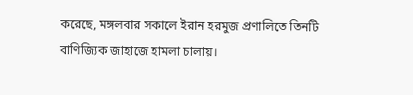করেছে, মঙ্গলবার সকালে ইরান হরমুজ প্রণালিতে তিনটি বাণিজ্যিক জাহাজে হামলা চালায়।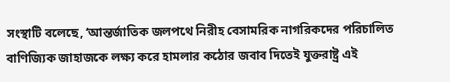সংস্থাটি বলেছে, ‘আন্তর্জাতিক জলপথে নিরীহ বেসামরিক নাগরিকদের পরিচালিত বাণিজ্যিক জাহাজকে লক্ষ্য করে হামলার কঠোর জবাব দিতেই যুক্তরাষ্ট্র এই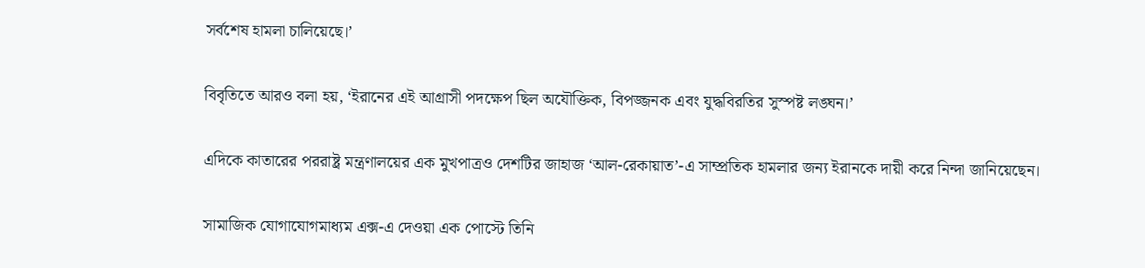সর্বশেষ হামলা চালিয়েছে।’

বিবৃতিতে আরও বলা হয়, ‘ইরানের এই আগ্রাসী পদক্ষেপ ছিল অযৌক্তিক, বিপজ্জনক এবং যুদ্ধবিরতির সুস্পষ্ট লঙ্ঘন।’

এদিকে কাতারের পররাষ্ট্র মন্ত্রণালয়ের এক মুখপাত্রও দেশটির জাহাজ ‘আল-রেকায়াত’-এ সাম্প্রতিক হামলার জন্য ইরানকে দায়ী করে নিন্দা জানিয়েছেন।

সামাজিক যোগাযোগমাধ্যম এক্স-এ দেওয়া এক পোস্টে তিনি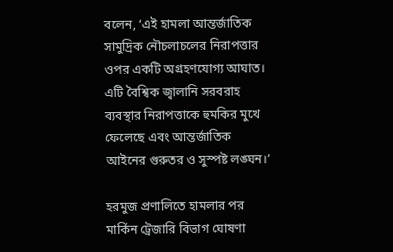বলেন, ‘এই হামলা আন্তর্জাতিক সামুদ্রিক নৌচলাচলের নিরাপত্তার ওপর একটি অগ্রহণযোগ্য আঘাত। এটি বৈশ্বিক জ্বালানি সরবরাহ ব্যবস্থার নিরাপত্তাকে হুমকির মুখে ফেলেছে এবং আন্তর্জাতিক আইনের গুরুতর ও সুস্পষ্ট লঙ্ঘন।’

হরমুজ প্রণালিতে হামলার পর মার্কিন ট্রেজারি বিভাগ ঘোষণা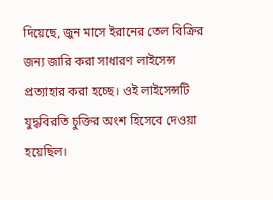দিয়েছে, জুন মাসে ইরানের তেল বিক্রির জন্য জারি করা সাধারণ লাইসেন্স প্রত্যাহার করা হচ্ছে। ওই লাইসেন্সটি যুদ্ধবিরতি চুক্তির অংশ হিসেবে দেওয়া হয়েছিল।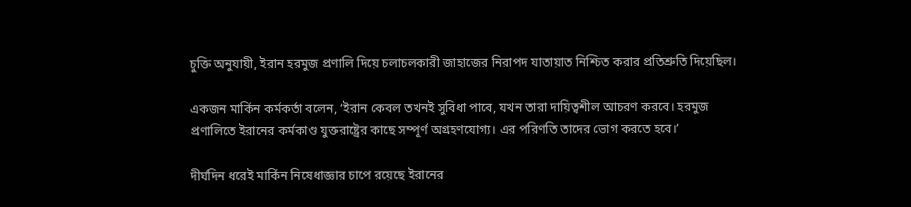চুক্তি অনুযায়ী, ইরান হরমুজ প্রণালি দিয়ে চলাচলকারী জাহাজের নিরাপদ যাতায়াত নিশ্চিত করার প্রতিশ্রুতি দিয়েছিল।

একজন মার্কিন কর্মকর্তা বলেন, ‘ইরান কেবল তখনই সুবিধা পাবে, যখন তারা দায়িত্বশীল আচরণ করবে। হরমুজ প্রণালিতে ইরানের কর্মকাণ্ড যুক্তরাষ্ট্রের কাছে সম্পূর্ণ অগ্রহণযোগ্য। এর পরিণতি তাদের ভোগ করতে হবে।’

দীর্ঘদিন ধরেই মার্কিন নিষেধাজ্ঞার চাপে রয়েছে ইরানের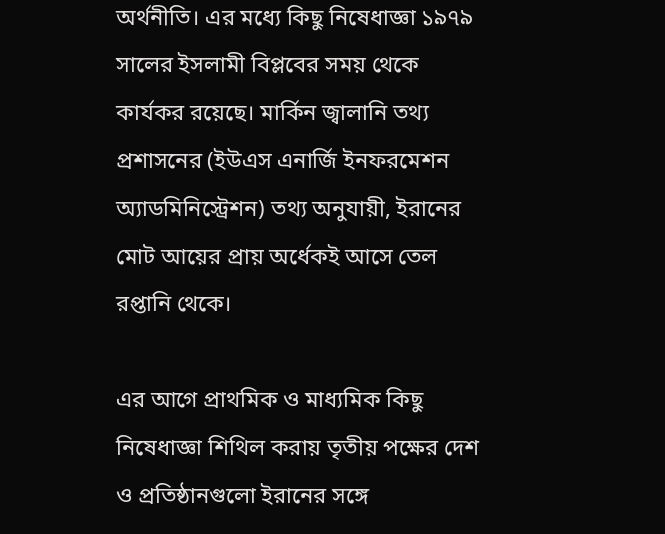অর্থনীতি। এর মধ্যে কিছু নিষেধাজ্ঞা ১৯৭৯ সালের ইসলামী বিপ্লবের সময় থেকে কার্যকর রয়েছে। মার্কিন জ্বালানি তথ্য প্রশাসনের (ইউএস এনার্জি ইনফরমেশন অ্যাডমিনিস্ট্রেশন) তথ্য অনুযায়ী, ইরানের মোট আয়ের প্রায় অর্ধেকই আসে তেল রপ্তানি থেকে।

এর আগে প্রাথমিক ও মাধ্যমিক কিছু নিষেধাজ্ঞা শিথিল করায় তৃতীয় পক্ষের দেশ ও প্রতিষ্ঠানগুলো ইরানের সঙ্গে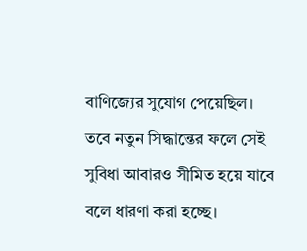বাণিজ্যের সুযোগ পেয়েছিল। তবে নতুন সিদ্ধান্তের ফলে সেই সুবিধা আবারও সীমিত হয়ে যাবে বলে ধারণা করা হচ্ছে।